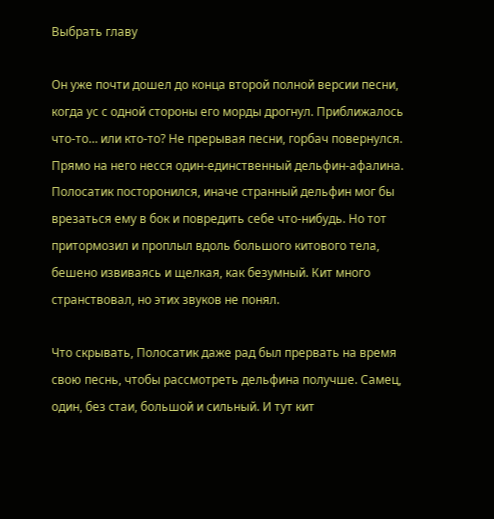Выбрать главу

Он уже почти дошел до конца второй полной версии песни, когда ус с одной стороны его морды дрогнул. Приближалось что-то… или кто-то? Не прерывая песни, горбач повернулся. Прямо на него несся один-единственный дельфин-афалина. Полосатик посторонился, иначе странный дельфин мог бы врезаться ему в бок и повредить себе что-нибудь. Но тот притормозил и проплыл вдоль большого китового тела, бешено извиваясь и щелкая, как безумный. Кит много странствовал, но этих звуков не понял.

Что скрывать, Полосатик даже рад был прервать на время свою песнь, чтобы рассмотреть дельфина получше. Самец, один, без стаи, большой и сильный. И тут кит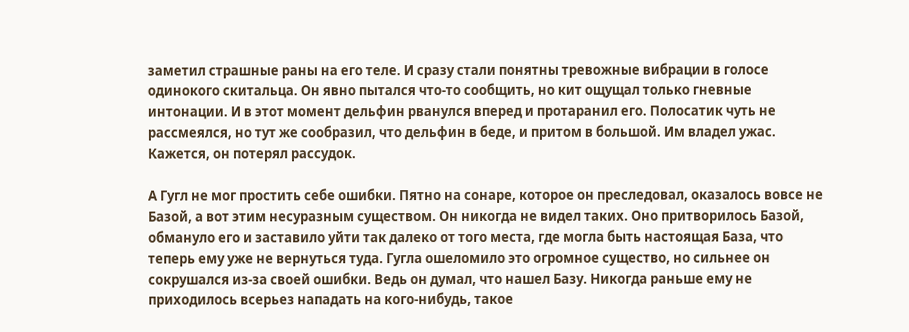заметил страшные раны на его теле. И сразу стали понятны тревожные вибрации в голосе одинокого скитальца. Он явно пытался что-то сообщить, но кит ощущал только гневные интонации. И в этот момент дельфин рванулся вперед и протаранил его. Полосатик чуть не рассмеялся, но тут же сообразил, что дельфин в беде, и притом в большой. Им владел ужас. Кажется, он потерял рассудок.

А Гугл не мог простить себе ошибки. Пятно на сонаре, которое он преследовал, оказалось вовсе не Базой, а вот этим несуразным существом. Он никогда не видел таких. Оно притворилось Базой, обмануло его и заставило уйти так далеко от того места, где могла быть настоящая База, что теперь ему уже не вернуться туда. Гугла ошеломило это огромное существо, но сильнее он сокрушался из-за своей ошибки. Ведь он думал, что нашел Базу. Никогда раньше ему не приходилось всерьез нападать на кого-нибудь, такое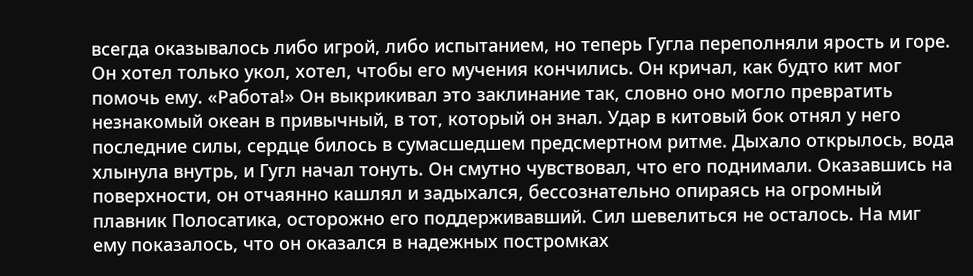всегда оказывалось либо игрой, либо испытанием, но теперь Гугла переполняли ярость и горе. Он хотел только укол, хотел, чтобы его мучения кончились. Он кричал, как будто кит мог помочь ему. «Работа!» Он выкрикивал это заклинание так, словно оно могло превратить незнакомый океан в привычный, в тот, который он знал. Удар в китовый бок отнял у него последние силы, сердце билось в сумасшедшем предсмертном ритме. Дыхало открылось, вода хлынула внутрь, и Гугл начал тонуть. Он смутно чувствовал, что его поднимали. Оказавшись на поверхности, он отчаянно кашлял и задыхался, бессознательно опираясь на огромный плавник Полосатика, осторожно его поддерживавший. Сил шевелиться не осталось. На миг ему показалось, что он оказался в надежных постромках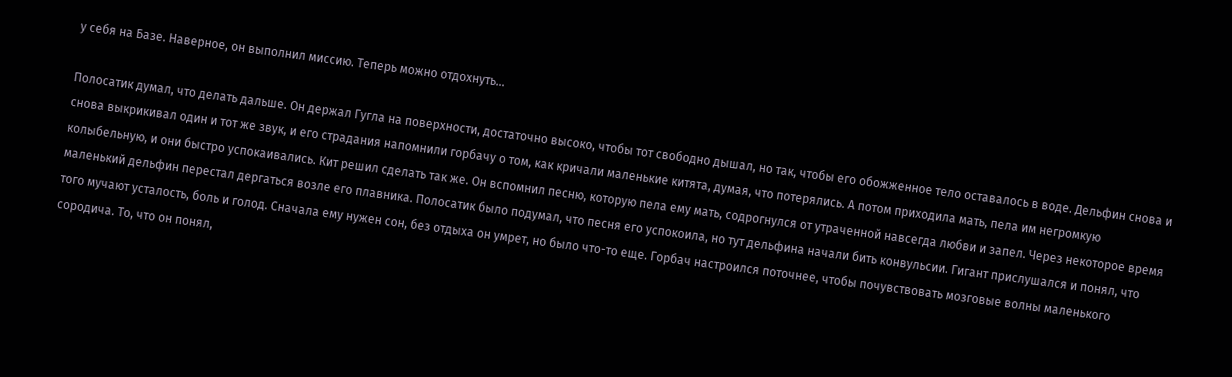у себя на Базе. Наверное, он выполнил миссию. Теперь можно отдохнуть…

Полосатик думал, что делать дальше. Он держал Гугла на поверхности, достаточно высоко, чтобы тот свободно дышал, но так, чтобы его обожженное тело оставалось в воде. Дельфин снова и снова выкрикивал один и тот же звук, и его страдания напомнили горбачу о том, как кричали маленькие китята, думая, что потерялись. А потом приходила мать, пела им негромкую колыбельную, и они быстро успокаивались. Кит решил сделать так же. Он вспомнил песню, которую пела ему мать, содрогнулся от утраченной навсегда любви и запел. Через некоторое время маленький дельфин перестал дергаться возле его плавника. Полосатик было подумал, что песня его успокоила, но тут дельфина начали бить конвульсии. Гигант прислушался и понял, что того мучают усталость, боль и голод. Сначала ему нужен сон, без отдыха он умрет, но было что-то еще. Горбач настроился поточнее, чтобы почувствовать мозговые волны маленького сородича. То, что он понял,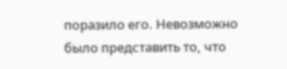поразило его. Невозможно было представить то, что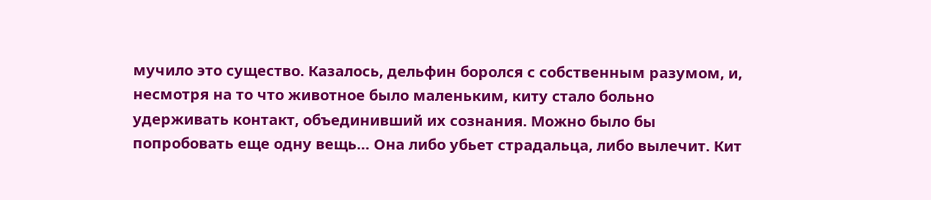мучило это существо. Казалось, дельфин боролся с собственным разумом, и, несмотря на то что животное было маленьким, киту стало больно удерживать контакт, объединивший их сознания. Можно было бы попробовать еще одну вещь… Она либо убьет страдальца, либо вылечит. Кит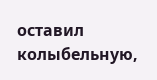оставил колыбельную,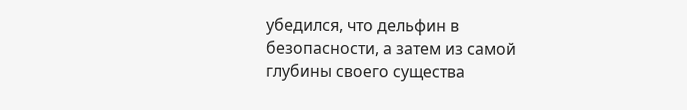убедился, что дельфин в безопасности, а затем из самой глубины своего существа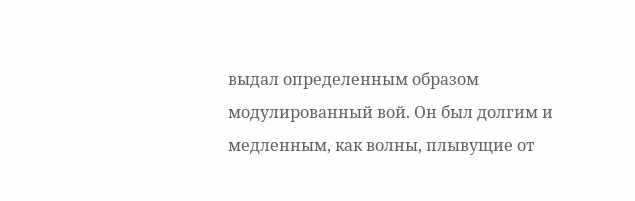выдал определенным образом модулированный вой. Он был долгим и медленным, как волны, плывущие от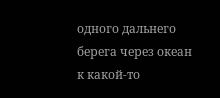одного дальнего берега через океан к какой-то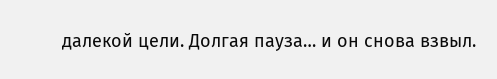далекой цели. Долгая пауза… и он снова взвыл.